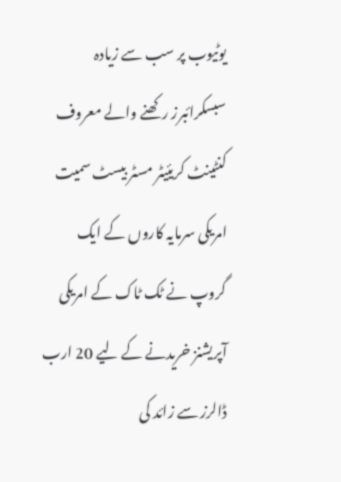یوٹیوب پر سب سے زیادہ سبسکرائبرز رکھنے والے معروف کنٹینٹ کریئیٹر مسٹر بیسٹ سمیت امریکی سرمایہ کاروں کے ایک گروپ نے ٹک ٹاک کے امریکی آپریشنز خریدنے کے لیے 20 ارب ڈالرز سے زائد کی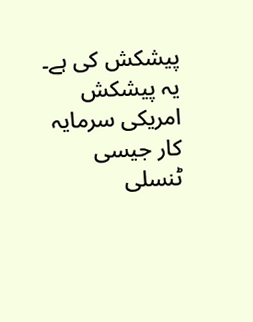پیشکش کی ہے۔
یہ پیشکش امریکی سرمایہ کار جیسی ٹنسلی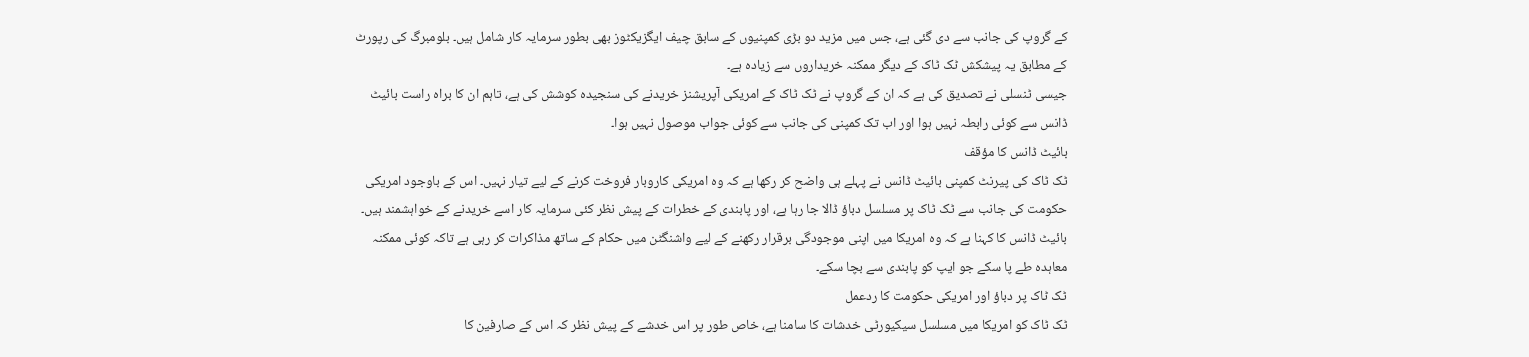کے گروپ کی جانب سے دی گئی ہے، جس میں مزید دو بڑی کمپنیوں کے سابق چیف ایگزیکٹوز بھی بطور سرمایہ کار شامل ہیں۔ بلومبرگ کی رپورٹ کے مطابق یہ پیشکش ٹک ٹاک کے دیگر ممکنہ خریداروں سے زیادہ ہے۔
جیسی ٹنسلی نے تصدیق کی ہے کہ ان کے گروپ نے ٹک ٹاک کے امریکی آپریشنز خریدنے کی سنجیدہ کوشش کی ہے، تاہم ان کا براہ راست بائیٹ ڈانس سے کوئی رابطہ نہیں ہوا اور اب تک کمپنی کی جانب سے کوئی جواب موصول نہیں ہوا۔
بائیٹ ڈانس کا مؤقف
ٹک ٹاک کی پیرنٹ کمپنی بائیٹ ڈانس نے پہلے ہی واضح کر رکھا ہے کہ وہ امریکی کاروبار فروخت کرنے کے لیے تیار نہیں۔ اس کے باوجود امریکی حکومت کی جانب سے ٹک ٹاک پر مسلسل دباؤ ڈالا جا رہا ہے، اور پابندی کے خطرات کے پیش نظر کئی سرمایہ کار اسے خریدنے کے خواہشمند ہیں۔
بائیٹ ڈانس کا کہنا ہے کہ وہ امریکا میں اپنی موجودگی برقرار رکھنے کے لیے واشنگٹن میں حکام کے ساتھ مذاکرات کر رہی ہے تاکہ کوئی ممکنہ معاہدہ طے پا سکے جو ایپ کو پابندی سے بچا سکے۔
ٹک ٹاک پر دباؤ اور امریکی حکومت کا ردعمل
ٹک ٹاک کو امریکا میں مسلسل سیکیورٹی خدشات کا سامنا ہے، خاص طور پر اس خدشے کے پیش نظر کہ اس کے صارفین کا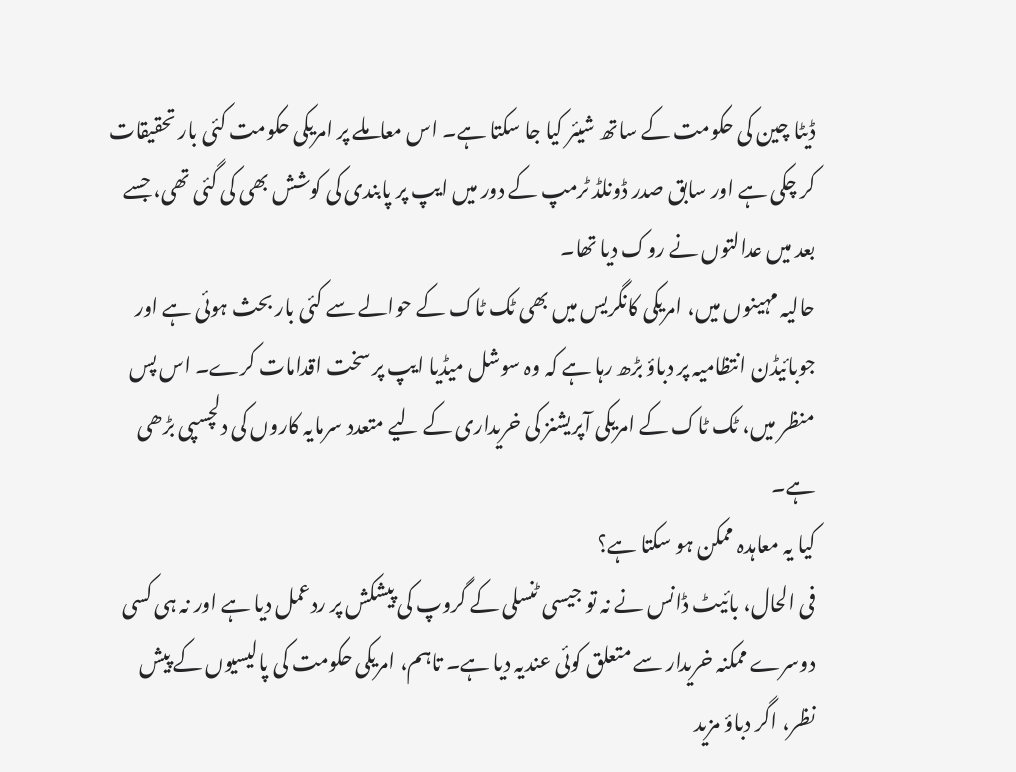ڈیٹا چین کی حکومت کے ساتھ شیئر کیا جا سکتا ہے۔ اس معاملے پر امریکی حکومت کئی بار تحقیقات کر چکی ہے اور سابق صدر ڈونلڈ ٹرمپ کے دور میں ایپ پر پابندی کی کوشش بھی کی گئی تھی، جسے بعد میں عدالتوں نے روک دیا تھا۔
حالیہ مہینوں میں، امریکی کانگریس میں بھی ٹک ٹاک کے حوالے سے کئی بار بحث ہوئی ہے اور جوبائیڈن انتظامیہ پر دباؤ بڑھ رہا ہے کہ وہ سوشل میڈیا ایپ پر سخت اقدامات کرے۔ اس پس منظر میں، ٹک ٹاک کے امریکی آپریشنز کی خریداری کے لیے متعدد سرمایہ کاروں کی دلچسپی بڑھی ہے۔
کیا یہ معاہدہ ممکن ہو سکتا ہے؟
فی الحال، بائیٹ ڈانس نے نہ تو جیسی ٹنسلی کے گروپ کی پیشکش پر ردعمل دیا ہے اور نہ ہی کسی دوسرے ممکنہ خریدار سے متعلق کوئی عندیہ دیا ہے۔ تاہم، امریکی حکومت کی پالیسیوں کے پیش نظر، اگر دباؤ مزید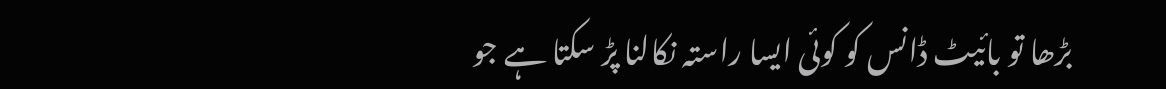بڑھا تو بائیٹ ڈانس کو کوئی ایسا راستہ نکالنا پڑ سکتا ہے جو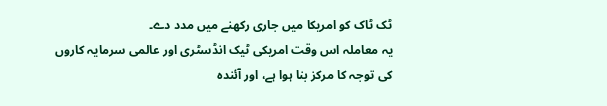ٹک ٹاک کو امریکا میں جاری رکھنے میں مدد دے۔
یہ معاملہ اس وقت امریکی ٹیک انڈسٹری اور عالمی سرمایہ کاروں کی توجہ کا مرکز بنا ہوا ہے، اور آئندہ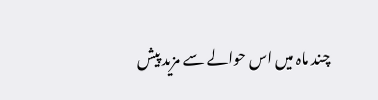چند ماہ میں اس حوالے سے مزید پیش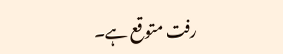رفت متوقع ہے۔